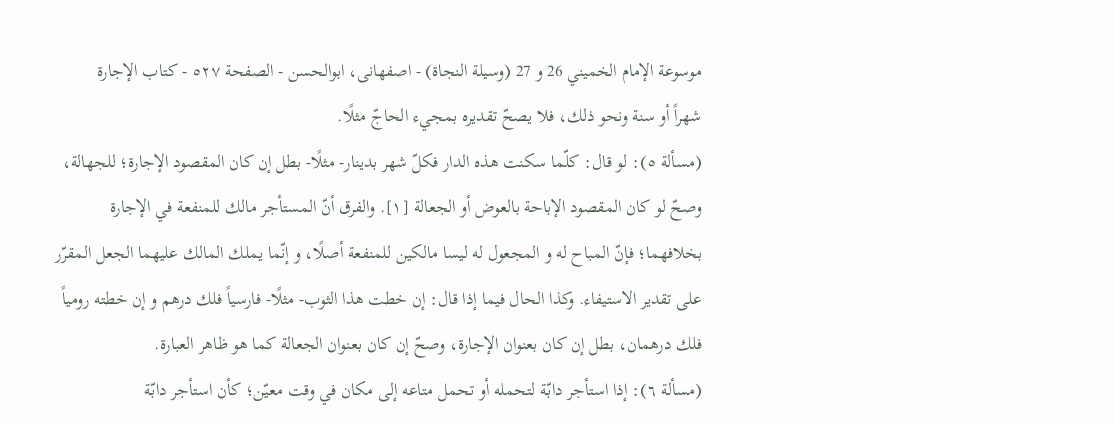موسوعة الإمام الخميني 26 و 27 (وسيلة النجاة) - اصفهانى، ابوالحسن - الصفحة ٥٢٧ - كتاب الإجارة
شهراً أو سنة ونحو ذلك، فلا يصحّ تقديره بمجيء الحاجّ مثلًا.
(مسألة ٥): لو قال: كلّما سكنت هذه الدار فكلّ شهر بدينار- مثلًا- بطل إن كان المقصود الإجارة؛ للجهالة، وصحّ لو كان المقصود الإباحة بالعوض أو الجعالة [١]. والفرق أنّ المستأجر مالك للمنفعة في الإجارة بخلافهما؛ فإنّ المباح له و المجعول له ليسا مالكين للمنفعة أصلًا، و إنّما يملك المالك عليهما الجعل المقرّر على تقدير الاستيفاء. وكذا الحال فيما إذا قال: إن خطت هذا الثوب- مثلًا- فارسياً فلك درهم و إن خطته رومياً فلك درهمان، بطل إن كان بعنوان الإجارة، وصحّ إن كان بعنوان الجعالة كما هو ظاهر العبارة.
(مسألة ٦): إذا استأجر دابّة لتحمله أو تحمل متاعه إلى مكان في وقت معيّن؛ كأن استأجر دابّة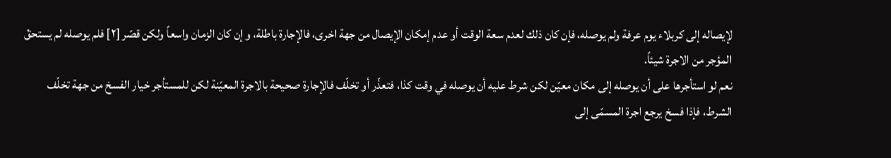لإيصاله إلى كربلاء يوم عرفة ولم يوصله، فإن كان ذلك لعدم سعة الوقت أو عدم إمكان الإيصال من جهة اخرى، فالإجارة باطلة، و إن كان الزمان واسعاً ولكن قصّر [٢] فلم يوصله لم يستحقّ المؤجر من الاجرة شيئاً.
نعم لو استأجرها على أن يوصله إلى مكان معيّن لكن شرط عليه أن يوصله في وقت كذا، فتعذّر أو تخلّف فالإجارة صحيحة بالاجرة المعيّنة لكن للمستأجر خيار الفسخ من جهة تخلّف الشرط، فإذا فسخ يرجع اجرة المسمّى إلى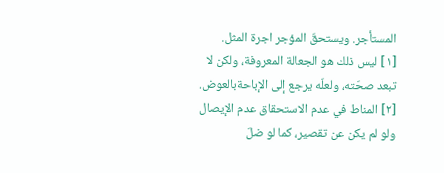المستأجر. ويستحقّ المؤجر اجرة المثل.
[١] ليس ذلك هو الجعالة المعروفة، ولكن لا تبعد صحّته، ولعلّه يرجع إلى الإباحةبالعوض.
[٢] المناط في عدم الاستحقاق عدم الإيصال ولو لم يكن عن تقصير، كما لو ضلّ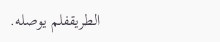الطريقفلم يوصله.